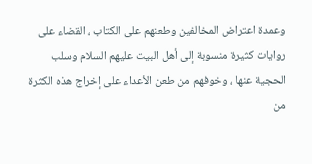وعمدة اعتراض المخالفين وطعنهم على الكتاب ، القضاء على روايات كثيرة منسوبة إلى أهل البيت عليهم السلام وسلب الحجية عنها ، وخوفهم من طعن الأعداء على إخراج هذه الكثرة من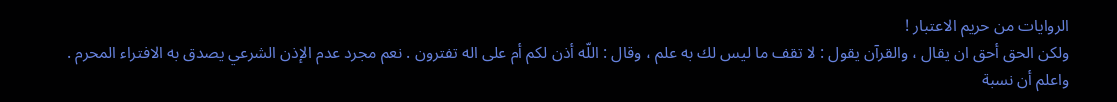الروايات من حريم الاعتبار !
ولكن الحق أحق ان يقال ، والقرآن يقول : لا تقف ما ليس لك به علم ، وقال : اللّه أذن لكم أم على اله تفترون . نعم مجرد عدم الإذن الشرعي يصدق به الافتراء المحرم .
واعلم أن نسبة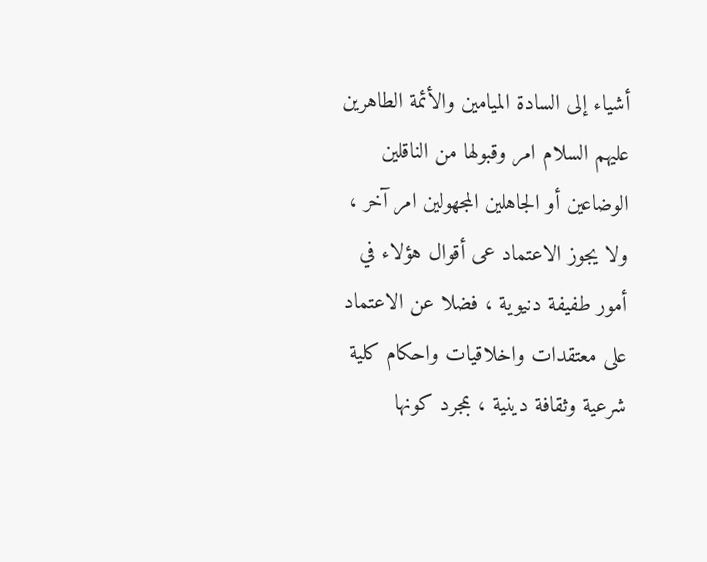أشياء إلى السادة الميامين والأئمة الطاهرين عليهم السلام امر وقبولها من الناقلين الوضاعين أو الجاهلين المجهولين امر آخر ، ولا يجوز الاعتماد عى أقوال هؤلاء في أمور طفيفة دنيوية ، فضلا عن الاعتماد على معتقدات واخلاقيات واحكام كلية شرعية وثقافة دينية ، بمجرد كونها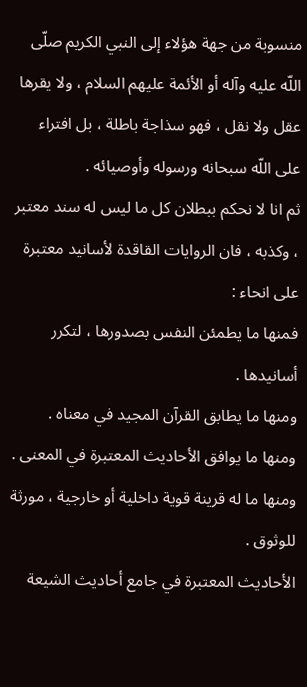منسوبة من جهة هؤلاء إلى النبي الكريم صلّى اللّه عليه وآله أو الأئمة عليهم السلام ، ولا يقرها عقل ولا نقل ، فهو سذاجة باطلة ، بل افتراء على اللّه سبحانه ورسوله وأوصيائه .
ثم انا لا نحكم ببطلان كل ما ليس له سند معتبر ، وكذبه ، فان الروايات القاقدة لأسانيد معتبرة على انحاء :
فمنها ما يطمئن النفس بصدورها ، لتكرر أسانيدها .
ومنها ما يطابق القرآن المجيد في معناه .
ومنها ما يوافق الأحاديث المعتبرة في المعنى .
ومنها ما له قرينة قوية داخلية أو خارجية ، مورثة للوثوق .
الأحاديث المعتبرة في جامع أحاديث الشيعة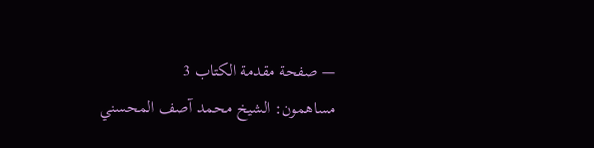— صفحة مقدمة الكتاب 3
مساهمون: الشيخ محمد آصف المحسني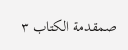صمقدمة الكتاب ٣